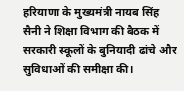हरियाणा के मुख्यमंत्री नायब सिंह सैनी ने शिक्षा विभाग की बैठक में सरकारी स्कूलों के बुनियादी ढांचे और सुविधाओं की समीक्षा की।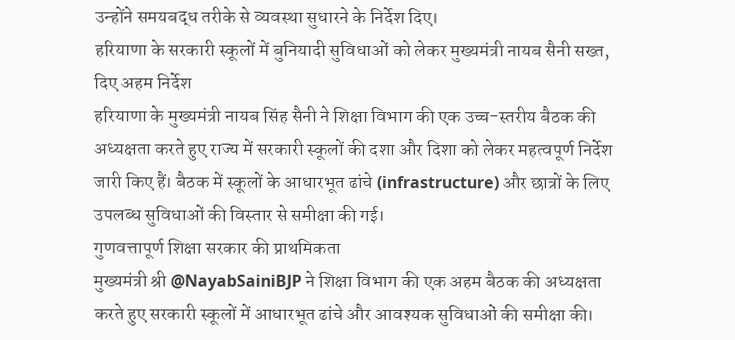उन्होंने समयबद्ध तरीके से व्यवस्था सुधारने के निर्देश दिए।
हरियाणा के सरकारी स्कूलों में बुनियादी सुविधाओं को लेकर मुख्यमंत्री नायब सैनी सख्त, दिए अहम निर्देश
हरियाणा के मुख्यमंत्री नायब सिंह सैनी ने शिक्षा विभाग की एक उच्च-स्तरीय बैठक की अध्यक्षता करते हुए राज्य में सरकारी स्कूलों की दशा और दिशा को लेकर महत्वपूर्ण निर्देश जारी किए हैं। बैठक में स्कूलों के आधारभूत ढांचे (infrastructure) और छात्रों के लिए उपलब्ध सुविधाओं की विस्तार से समीक्षा की गई।
गुणवत्तापूर्ण शिक्षा सरकार की प्राथमिकता
मुख्यमंत्री श्री @NayabSainiBJP ने शिक्षा विभाग की एक अहम बैठक की अध्यक्षता करते हुए सरकारी स्कूलों में आधारभूत ढांचे और आवश्यक सुविधाओं की समीक्षा की।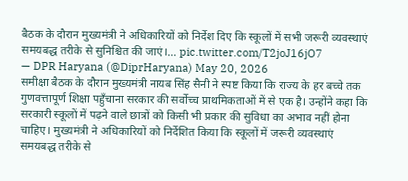बैठक के दौरान मुख्यमंत्री ने अधिकारियों को निर्देश दिए कि स्कूलों में सभी जरूरी व्यवस्थाएं समयबद्ध तरीके से सुनिश्चित की जाएं।… pic.twitter.com/T2joJ16jO7
— DPR Haryana (@DiprHaryana) May 20, 2026
समीक्षा बैठक के दौरान मुख्यमंत्री नायब सिंह सैनी ने स्पष्ट किया कि राज्य के हर बच्चे तक गुणवत्तापूर्ण शिक्षा पहुँचाना सरकार की सर्वोच्च प्राथमिकताओं में से एक है। उन्होंने कहा कि सरकारी स्कूलों में पढ़ने वाले छात्रों को किसी भी प्रकार की सुविधा का अभाव नहीं होना चाहिए। मुख्यमंत्री ने अधिकारियों को निर्देशित किया कि स्कूलों में जरूरी व्यवस्थाएं समयबद्ध तरीके से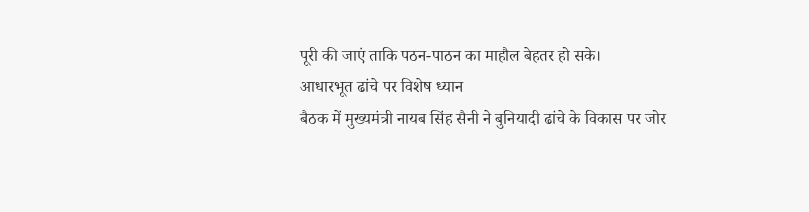पूरी की जाएं ताकि पठन-पाठन का माहौल बेहतर हो सके।
आधारभूत ढांचे पर विशेष ध्यान
बैठक में मुख्यमंत्री नायब सिंह सैनी ने बुनियादी ढांचे के विकास पर जोर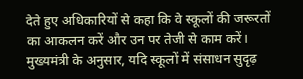देते हुए अधिकारियों से कहा कि वे स्कूलों की जरूरतों का आकलन करें और उन पर तेजी से काम करें। मुख्यमंत्री के अनुसार, यदि स्कूलों में संसाधन सुदृढ़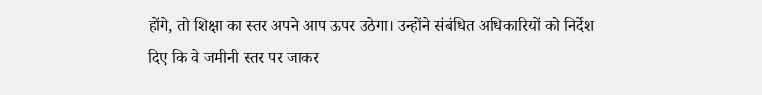होंगे, तो शिक्षा का स्तर अपने आप ऊपर उठेगा। उन्होंने संबंधित अधिकारियों को निर्देश दिए कि वे जमीनी स्तर पर जाकर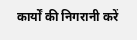कार्यों की निगरानी करें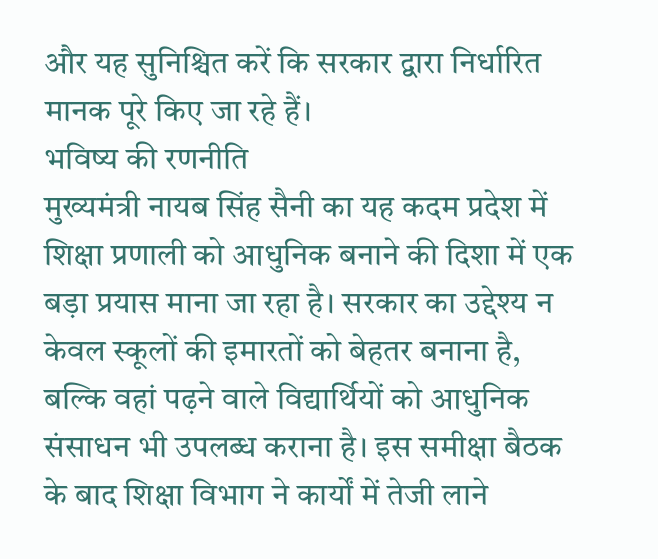और यह सुनिश्चित करें कि सरकार द्वारा निर्धारित मानक पूरे किए जा रहे हैं।
भविष्य की रणनीति
मुख्यमंत्री नायब सिंह सैनी का यह कदम प्रदेश में शिक्षा प्रणाली को आधुनिक बनाने की दिशा में एक बड़ा प्रयास माना जा रहा है। सरकार का उद्देश्य न केवल स्कूलों की इमारतों को बेहतर बनाना है, बल्कि वहां पढ़ने वाले विद्यार्थियों को आधुनिक संसाधन भी उपलब्ध कराना है। इस समीक्षा बैठक के बाद शिक्षा विभाग ने कार्यों में तेजी लाने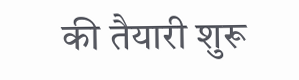की तैयारी शुरू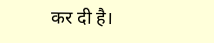कर दी है।